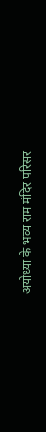अयोध्या के भव्य राम मंदिर परिसर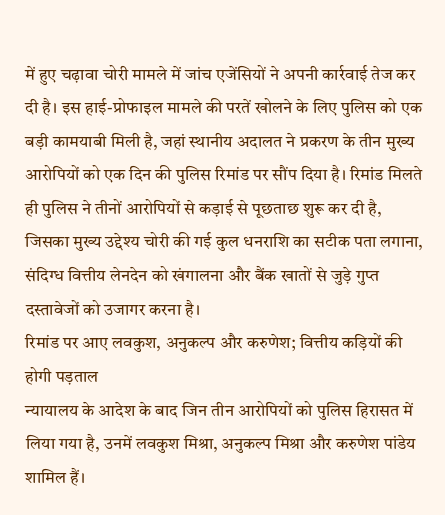में हुए चढ़ावा चोरी मामले में जांच एजेंसियों ने अपनी कार्रवाई तेज कर दी है। इस हाई-प्रोफाइल मामले की परतें खोलने के लिए पुलिस को एक बड़ी कामयाबी मिली है, जहां स्थानीय अदालत ने प्रकरण के तीन मुख्य आरोपियों को एक दिन की पुलिस रिमांड पर सौंप दिया है। रिमांड मिलते ही पुलिस ने तीनों आरोपियों से कड़ाई से पूछताछ शुरू कर दी है, जिसका मुख्य उद्देश्य चोरी की गई कुल धनराशि का सटीक पता लगाना, संदिग्ध वित्तीय लेनदेन को खंगालना और बैंक खातों से जुड़े गुप्त दस्तावेजों को उजागर करना है।
रिमांड पर आए लवकुश, अनुकल्प और करुणेश; वित्तीय कड़ियों की होगी पड़ताल
न्यायालय के आदेश के बाद जिन तीन आरोपियों को पुलिस हिरासत में लिया गया है, उनमें लवकुश मिश्रा, अनुकल्प मिश्रा और करुणेश पांडेय शामिल हैं।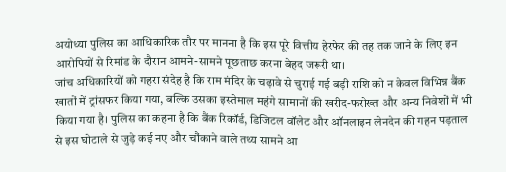अयोध्या पुलिस का आधिकारिक तौर पर मानना है कि इस पूरे वित्तीय हेरफेर की तह तक जाने के लिए इन आरोपियों से रिमांड के दौरान आमने-सामने पूछताछ करना बेहद जरूरी था।
जांच अधिकारियों को गहरा संदेह है कि राम मंदिर के चढ़ावे से चुराई गई बड़ी राशि को न केवल विभिन्न बैंक खातों में ट्रांसफर किया गया, बल्कि उसका इस्तेमाल महंगे सामानों की खरीद-फरोख्त और अन्य निवेशों में भी किया गया है। पुलिस का कहना है कि बैंक रिकॉर्ड, डिजिटल वॉलेट और ऑनलाइन लेनदेन की गहन पड़ताल से इस घोटाले से जुड़े कई नए और चौंकाने वाले तथ्य सामने आ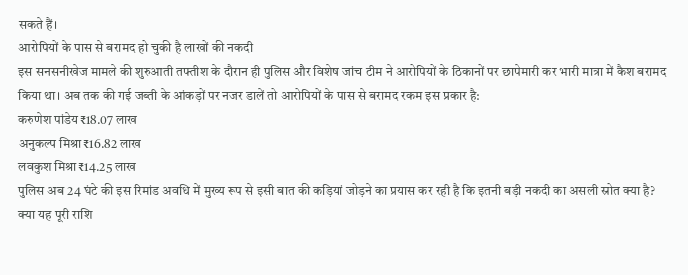सकते हैं।
आरोपियों के पास से बरामद हो चुकी है लाखों की नकदी
इस सनसनीखेज मामले की शुरुआती तफ्तीश के दौरान ही पुलिस और विशेष जांच टीम ने आरोपियों के ठिकानों पर छापेमारी कर भारी मात्रा में कैश बरामद किया था। अब तक की गई जब्ती के आंकड़ों पर नजर डालें तो आरोपियों के पास से बरामद रकम इस प्रकार है:
करुणेश पांडेय₹18.07 लाख
अनुकल्प मिश्रा₹16.82 लाख
लवकुश मिश्रा₹14.25 लाख
पुलिस अब 24 घंटे की इस रिमांड अवधि में मुख्य रूप से इसी बात की कड़ियां जोड़ने का प्रयास कर रही है कि इतनी बड़ी नकदी का असली स्रोत क्या है? क्या यह पूरी राशि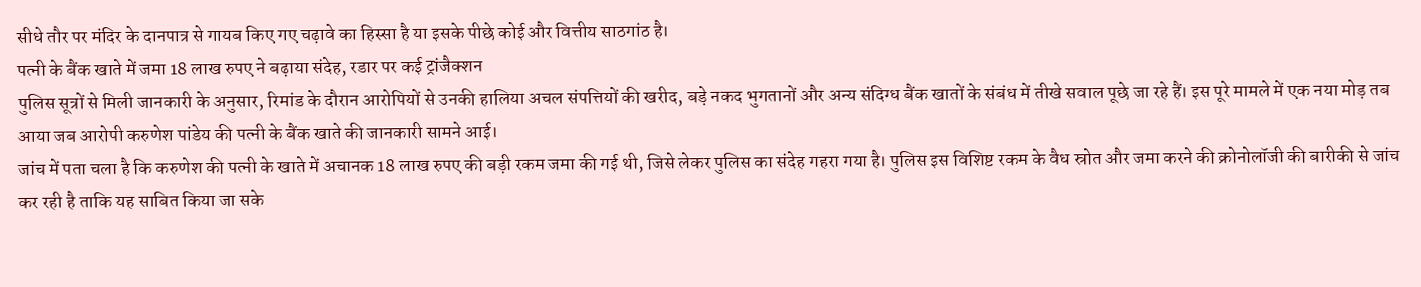सीधे तौर पर मंदिर के दानपात्र से गायब किए गए चढ़ावे का हिस्सा है या इसके पीछे कोई और वित्तीय साठगांठ है।
पत्नी के बैंक खाते में जमा 18 लाख रुपए ने बढ़ाया संदेह, रडार पर कई ट्रांजैक्शन
पुलिस सूत्रों से मिली जानकारी के अनुसार, रिमांड के दौरान आरोपियों से उनकी हालिया अचल संपत्तियों की खरीद, बड़े नकद भुगतानों और अन्य संदिग्ध बैंक खातों के संबंध में तीखे सवाल पूछे जा रहे हैं। इस पूरे मामले में एक नया मोड़ तब आया जब आरोपी करुणेश पांडेय की पत्नी के बैंक खाते की जानकारी सामने आई।
जांच में पता चला है कि करुणेश की पत्नी के खाते में अचानक 18 लाख रुपए की बड़ी रकम जमा की गई थी, जिसे लेकर पुलिस का संदेह गहरा गया है। पुलिस इस विशिष्ट रकम के वैध स्रोत और जमा करने की क्रोनोलॉजी की बारीकी से जांच कर रही है ताकि यह साबित किया जा सके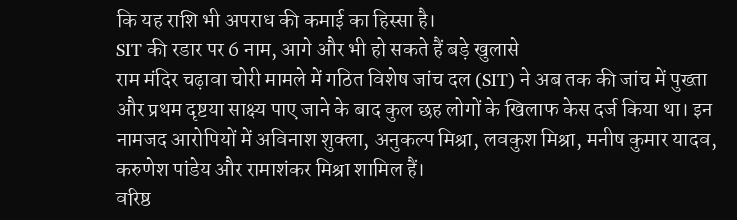कि यह राशि भी अपराध की कमाई का हिस्सा है।
SIT की रडार पर 6 नाम, आगे और भी हो सकते हैं बड़े खुलासे
राम मंदिर चढ़ावा चोरी मामले में गठित विशेष जांच दल (SIT) ने अब तक की जांच में पुख्ता और प्रथम दृष्टया साक्ष्य पाए जाने के बाद कुल छह लोगों के खिलाफ केस दर्ज किया था। इन नामजद आरोपियों में अविनाश शुक्ला, अनुकल्प मिश्रा, लवकुश मिश्रा, मनीष कुमार यादव, करुणेश पांडेय और रामाशंकर मिश्रा शामिल हैं।
वरिष्ठ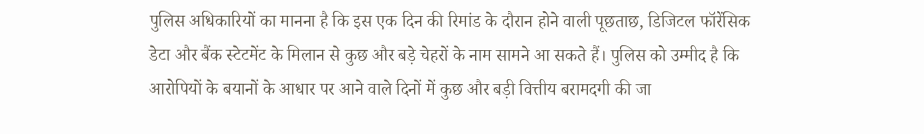पुलिस अधिकारियों का मानना है कि इस एक दिन की रिमांड के दौरान होने वाली पूछताछ, डिजिटल फॉरेंसिक डेटा और बैंक स्टेटमेंट के मिलान से कुछ और बड़े चेहरों के नाम सामने आ सकते हैं। पुलिस को उम्मीद है कि आरोपियों के बयानों के आधार पर आने वाले दिनों में कुछ और बड़ी वित्तीय बरामदगी की जा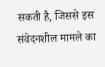सकती है, जिससे इस संवेदनशील मामले का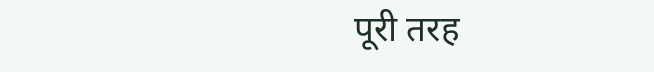पूरी तरह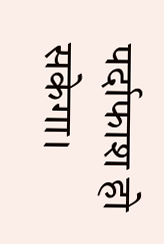पर्दाफाश हो सकेगा।